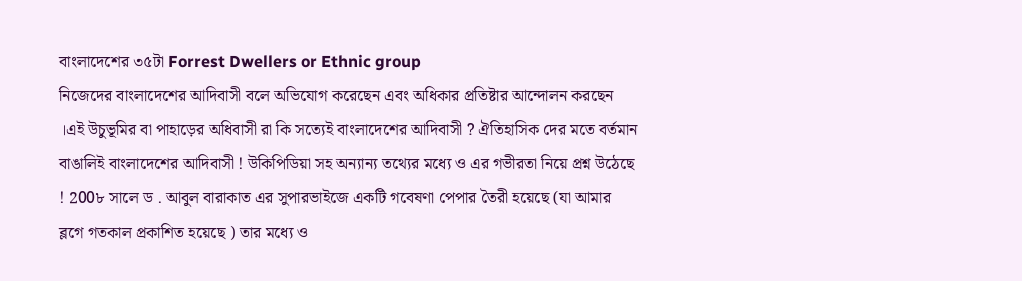বাংলাদেশের ৩৫টা Forrest Dwellers or Ethnic group
নিজেদের বাংলাদেশের আদিবাসী বলে অভিযোগ করেছেন এবং অধিকার প্রতিষ্টার আন্দোলন করছেন ।এই উচুভূমির বা পাহাড়ের অধিবাসী রা কি সত্যেই বাংলাদেশের আদিবাসী ? ঐতিহাসিক দের মতে বর্তমান বাঙালিই বাংলাদেশের আদিবাসী ! উকিপিডিয়া সহ অন্যান্য তথ্যের মধ্যে ও এর গভীরতা নিয়ে প্রশ্ন উঠেছে ! 200৮ সালে ড . আবুল বারাকাত এর সুপারভাইজে একটি গবেষণা পেপার তৈরী হয়েছে (যা আমার ব্লগে গতকাল প্রকাশিত হয়েছে ) তার মধ্যে ও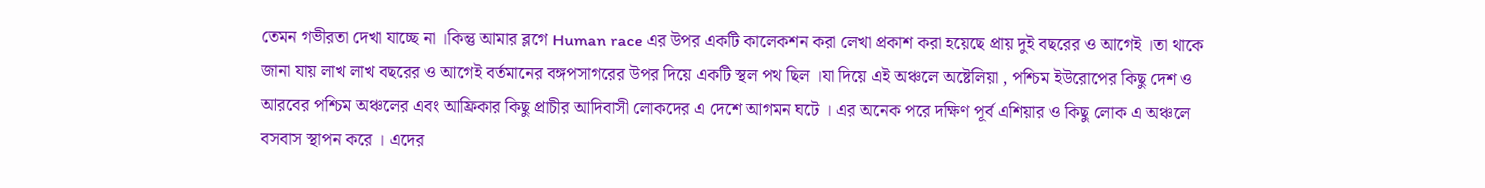তেমন গভীরতা দেখা যাচ্ছে না ।কিন্তু আমার ব্লগে Human race এর উপর একটি কালেকশন করা লেখা প্রকাশ করা হয়েছে প্রায় দুই বছরের ও আগেই ।তা থাকে জানা যায় লাখ লাখ বছরের ও আগেই বর্তমানের বঙ্গপসাগরের উপর দিয়ে একটি স্থল পথ ছিল ।যা দিয়ে এই অঞ্চলে অষ্টেলিয়া , পশ্চিম ইউরোপের কিছু দেশ ও আরবের পশ্চিম অঞ্চলের এবং আফ্রিকার কিছু প্রাচীর আদিবাসী লোকদের এ দেশে আগমন ঘটে । এর অনেক পরে দক্ষিণ পূর্ব এশিয়ার ও কিছু লোক এ অঞ্চলে বসবাস স্থাপন করে । এদের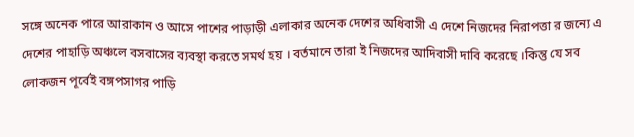সঙ্গে অনেক পারে আরাকান ও আসে পাশের পাড়াড়ী এলাকার অনেক দেশের অধিবাসী এ দেশে নিজদের নিরাপত্তা র জন্যে এ দেশের পাহাড়ি অঞ্চলে বসবাসের ব্যবস্থা করতে সমর্থ হয় । বর্তমানে তারা ই নিজদের আদিবাসী দাবি করেছে ।কিন্তু যে সব লোকজন পূর্বেই বঙ্গপসাগর পাড়ি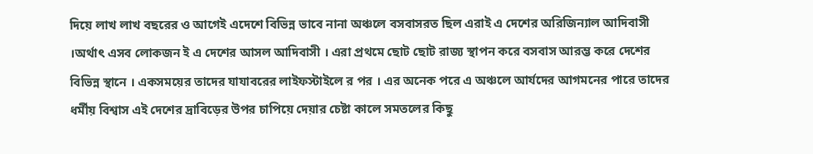দিয়ে লাখ লাখ বছরের ও আগেই এদেশে বিভিন্ন ভাবে নানা অঞ্চলে বসবাসরত ছিল এরাই এ দেশের অরিজিন্যাল আদিবাসী ।অর্থাৎ এসব লোকজন ই এ দেশের আসল আদিবাসী । এরা প্রথমে ছোট ছোট রাজ্য স্থাপন করে বসবাস আরম্ভ করে দেশের বিভিন্ন স্থানে । একসময়ের তাদের যাযাবরের লাইফস্টাইলে র পর । এর অনেক পরে এ অঞ্চলে আর্যদের আগমনের পারে তাদের ধর্মীয় বিশ্বাস এই দেশের দ্রাবিড়ের উপর চাপিয়ে দেয়ার চেষ্টা কালে সমতলের কিছু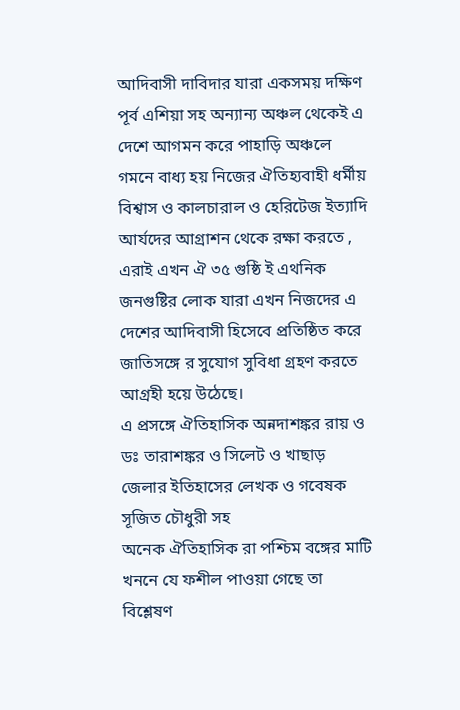আদিবাসী দাবিদার যারা একসময় দক্ষিণ পূর্ব এশিয়া সহ অন্যান্য অঞ্চল থেকেই এ দেশে আগমন করে পাহাড়ি অঞ্চলে গমনে বাধ্য হয় নিজের ঐতিহ্যবাহী ধর্মীয় বিশ্বাস ও কালচারাল ও হেরিটেজ ইত্যাদি আর্যদের আগ্রাশন থেকে রক্ষা করতে , এরাই এখন ঐ ৩৫ গুষ্ঠি ই এথনিক জনগুষ্টির লোক যারা এখন নিজদের এ দেশের আদিবাসী হিসেবে প্রতিষ্ঠিত করে জাতিসঙ্গে র সুযোগ সুবিধা গ্রহণ করতে আগ্ৰহী হয়ে উঠেছে।
এ প্রসঙ্গে ঐতিহাসিক অন্নদাশঙ্কর রায় ও ডঃ তারাশঙ্কর ও সিলেট ও খাছাড় জেলার ইতিহাসের লেখক ও গবেষক সূজিত চৌধুরী সহ
অনেক ঐতিহাসিক রা পশ্চিম বঙ্গের মাটি খননে যে ফশীল পাওয়া গেছে তা বিশ্লেষণ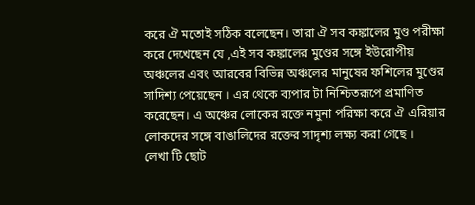করে ঐ মতোই সঠিক বলেছেন। তারা ঐ সব কঙ্কালের মুণ্ড পরীক্ষা করে দেখেছেন যে ,এই সব কঙ্কালের মুণ্ডের সঙ্গে ইউরোপীয় অঞ্চলের এবং আরবের বিভিন্ন অঞ্চলের মানুষের ফশিলের মুণ্ডের সাদিশ্য পেয়েছেন । এর থেকে ব্যপার টা নিশ্চিতরূপে প্রমাণিত করেছেন। এ অঞ্চের লোকের রক্তে নমুনা পরিক্ষা করে ঐ এরিয়ার লোকদের সঙ্গে বাঙালিদের রক্তের সাদৃশ্য লক্ষ্য করা গেছে ।
লেখা টি ছোট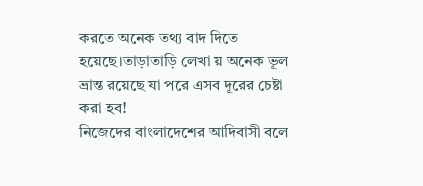করতে অনেক তথ্য বাদ দিতে হয়েছে।তাড়াতাড়ি লেখা য় অনেক ভূল ভ্রান্ত রয়েছে যা পরে এসব দূরের চেষ্টা করা হব!
নিজেদের বাংলাদেশের আদিবাসী বলে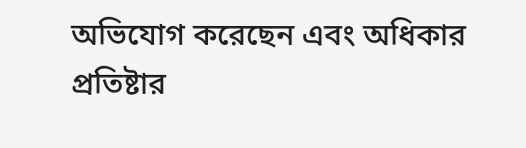অভিযোগ করেছেন এবং অধিকার প্রতিষ্টার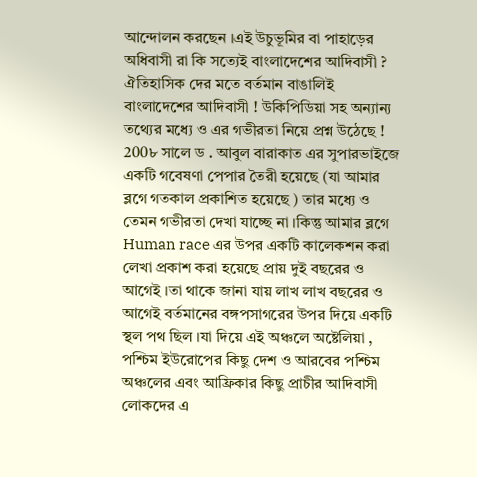আন্দোলন করছেন ।এই উচুভূমির বা পাহাড়ের অধিবাসী রা কি সত্যেই বাংলাদেশের আদিবাসী ? ঐতিহাসিক দের মতে বর্তমান বাঙালিই বাংলাদেশের আদিবাসী ! উকিপিডিয়া সহ অন্যান্য তথ্যের মধ্যে ও এর গভীরতা নিয়ে প্রশ্ন উঠেছে ! 200৮ সালে ড . আবুল বারাকাত এর সুপারভাইজে একটি গবেষণা পেপার তৈরী হয়েছে (যা আমার ব্লগে গতকাল প্রকাশিত হয়েছে ) তার মধ্যে ও তেমন গভীরতা দেখা যাচ্ছে না ।কিন্তু আমার ব্লগে Human race এর উপর একটি কালেকশন করা লেখা প্রকাশ করা হয়েছে প্রায় দুই বছরের ও আগেই ।তা থাকে জানা যায় লাখ লাখ বছরের ও আগেই বর্তমানের বঙ্গপসাগরের উপর দিয়ে একটি স্থল পথ ছিল ।যা দিয়ে এই অঞ্চলে অষ্টেলিয়া , পশ্চিম ইউরোপের কিছু দেশ ও আরবের পশ্চিম অঞ্চলের এবং আফ্রিকার কিছু প্রাচীর আদিবাসী লোকদের এ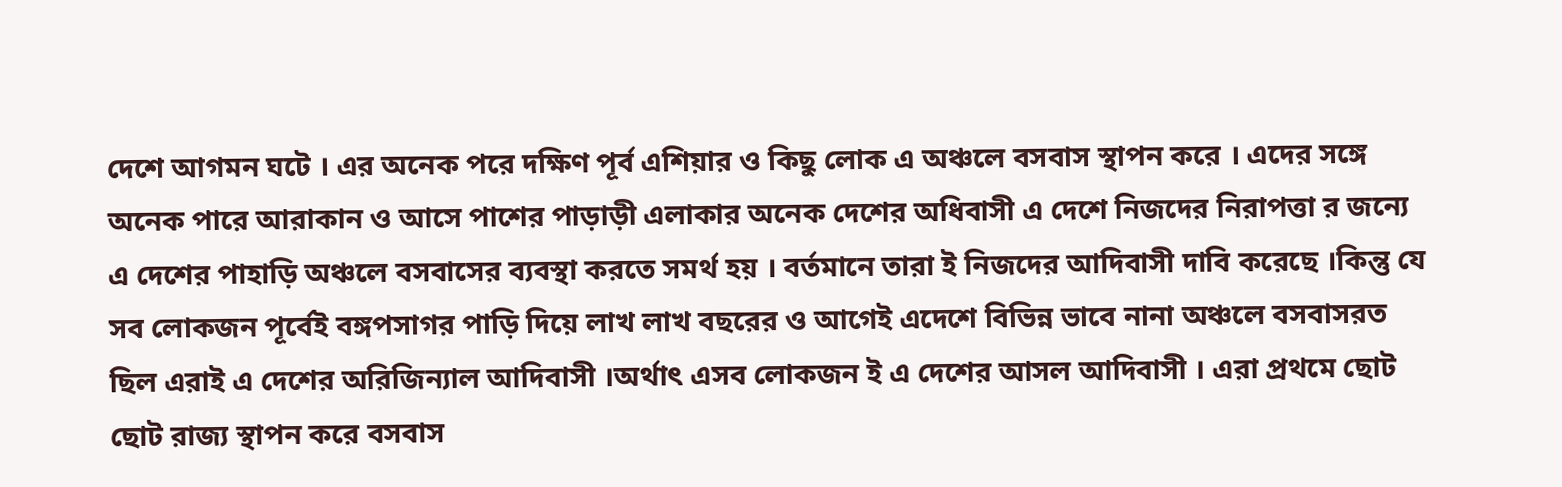দেশে আগমন ঘটে । এর অনেক পরে দক্ষিণ পূর্ব এশিয়ার ও কিছু লোক এ অঞ্চলে বসবাস স্থাপন করে । এদের সঙ্গে অনেক পারে আরাকান ও আসে পাশের পাড়াড়ী এলাকার অনেক দেশের অধিবাসী এ দেশে নিজদের নিরাপত্তা র জন্যে এ দেশের পাহাড়ি অঞ্চলে বসবাসের ব্যবস্থা করতে সমর্থ হয় । বর্তমানে তারা ই নিজদের আদিবাসী দাবি করেছে ।কিন্তু যে সব লোকজন পূর্বেই বঙ্গপসাগর পাড়ি দিয়ে লাখ লাখ বছরের ও আগেই এদেশে বিভিন্ন ভাবে নানা অঞ্চলে বসবাসরত ছিল এরাই এ দেশের অরিজিন্যাল আদিবাসী ।অর্থাৎ এসব লোকজন ই এ দেশের আসল আদিবাসী । এরা প্রথমে ছোট ছোট রাজ্য স্থাপন করে বসবাস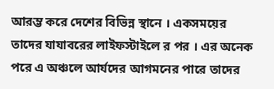আরম্ভ করে দেশের বিভিন্ন স্থানে । একসময়ের তাদের যাযাবরের লাইফস্টাইলে র পর । এর অনেক পরে এ অঞ্চলে আর্যদের আগমনের পারে তাদের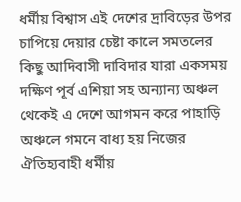ধর্মীয় বিশ্বাস এই দেশের দ্রাবিড়ের উপর চাপিয়ে দেয়ার চেষ্টা কালে সমতলের কিছু আদিবাসী দাবিদার যারা একসময় দক্ষিণ পূর্ব এশিয়া সহ অন্যান্য অঞ্চল থেকেই এ দেশে আগমন করে পাহাড়ি অঞ্চলে গমনে বাধ্য হয় নিজের ঐতিহ্যবাহী ধর্মীয়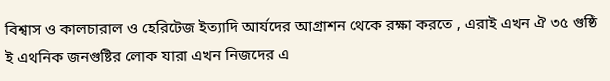বিশ্বাস ও কালচারাল ও হেরিটেজ ইত্যাদি আর্যদের আগ্রাশন থেকে রক্ষা করতে , এরাই এখন ঐ ৩৫ গুষ্ঠি ই এথনিক জনগুষ্টির লোক যারা এখন নিজদের এ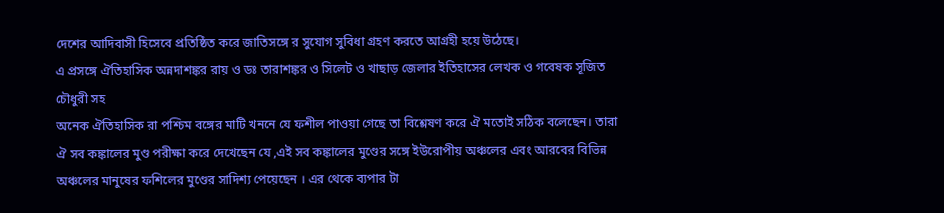দেশের আদিবাসী হিসেবে প্রতিষ্ঠিত করে জাতিসঙ্গে র সুযোগ সুবিধা গ্রহণ করতে আগ্ৰহী হয়ে উঠেছে।
এ প্রসঙ্গে ঐতিহাসিক অন্নদাশঙ্কর রায় ও ডঃ তারাশঙ্কর ও সিলেট ও খাছাড় জেলার ইতিহাসের লেখক ও গবেষক সূজিত চৌধুরী সহ
অনেক ঐতিহাসিক রা পশ্চিম বঙ্গের মাটি খননে যে ফশীল পাওয়া গেছে তা বিশ্লেষণ করে ঐ মতোই সঠিক বলেছেন। তারা ঐ সব কঙ্কালের মুণ্ড পরীক্ষা করে দেখেছেন যে ,এই সব কঙ্কালের মুণ্ডের সঙ্গে ইউরোপীয় অঞ্চলের এবং আরবের বিভিন্ন অঞ্চলের মানুষের ফশিলের মুণ্ডের সাদিশ্য পেয়েছেন । এর থেকে ব্যপার টা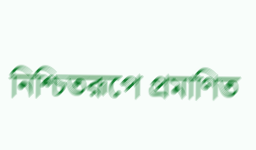নিশ্চিতরূপে প্রমাণিত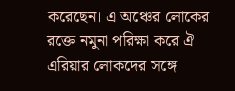করেছেন। এ অঞ্চের লোকের রক্তে নমুনা পরিক্ষা করে ঐ এরিয়ার লোকদের সঙ্গে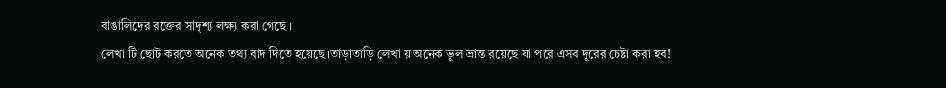বাঙালিদের রক্তের সাদৃশ্য লক্ষ্য করা গেছে ।
লেখা টি ছোট করতে অনেক তথ্য বাদ দিতে হয়েছে।তাড়াতাড়ি লেখা য় অনেক ভূল ভ্রান্ত রয়েছে যা পরে এসব দূরের চেষ্টা করা হব!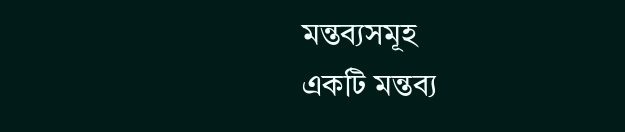মন্তব্যসমূহ
একটি মন্তব্য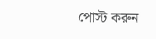পোস্ট করুন